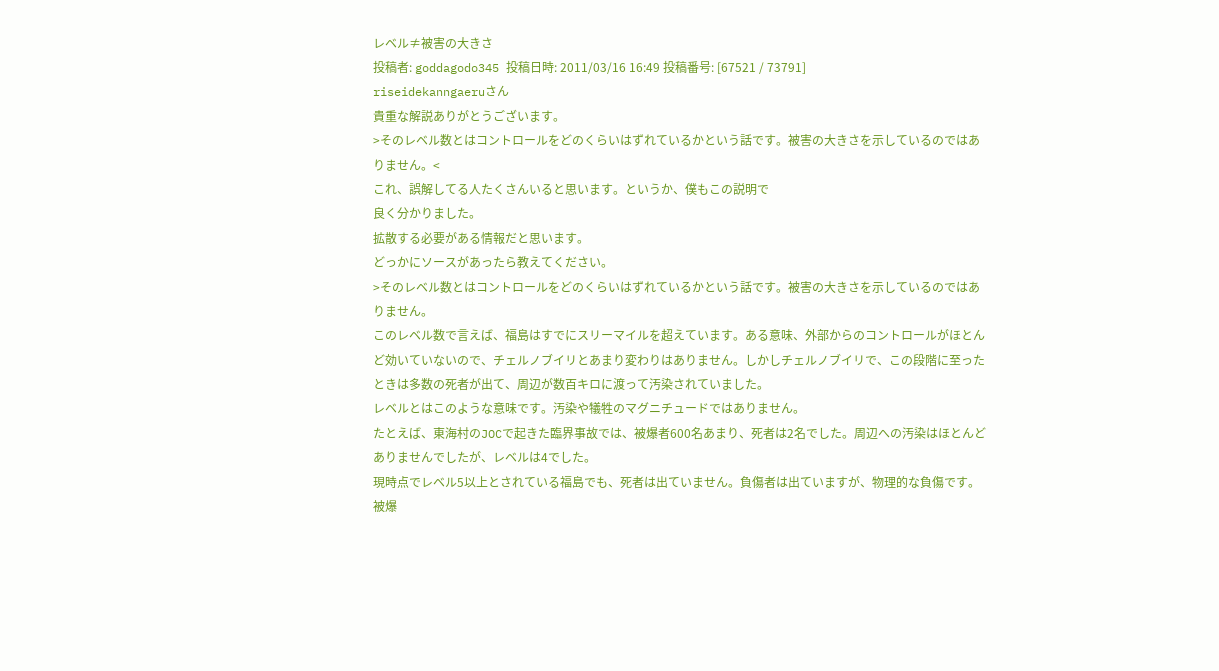レベル≠被害の大きさ
投稿者: goddagodo345 投稿日時: 2011/03/16 16:49 投稿番号: [67521 / 73791]
riseidekanngaeruさん
貴重な解説ありがとうございます。
>そのレベル数とはコントロールをどのくらいはずれているかという話です。被害の大きさを示しているのではありません。<
これ、誤解してる人たくさんいると思います。というか、僕もこの説明で
良く分かりました。
拡散する必要がある情報だと思います。
どっかにソースがあったら教えてください。
>そのレベル数とはコントロールをどのくらいはずれているかという話です。被害の大きさを示しているのではありません。
このレベル数で言えば、福島はすでにスリーマイルを超えています。ある意味、外部からのコントロールがほとんど効いていないので、チェルノブイリとあまり変わりはありません。しかしチェルノブイリで、この段階に至ったときは多数の死者が出て、周辺が数百キロに渡って汚染されていました。
レベルとはこのような意味です。汚染や犠牲のマグニチュードではありません。
たとえば、東海村のJOCで起きた臨界事故では、被爆者600名あまり、死者は2名でした。周辺への汚染はほとんどありませんでしたが、レベルは4でした。
現時点でレベル5以上とされている福島でも、死者は出ていません。負傷者は出ていますが、物理的な負傷です。被爆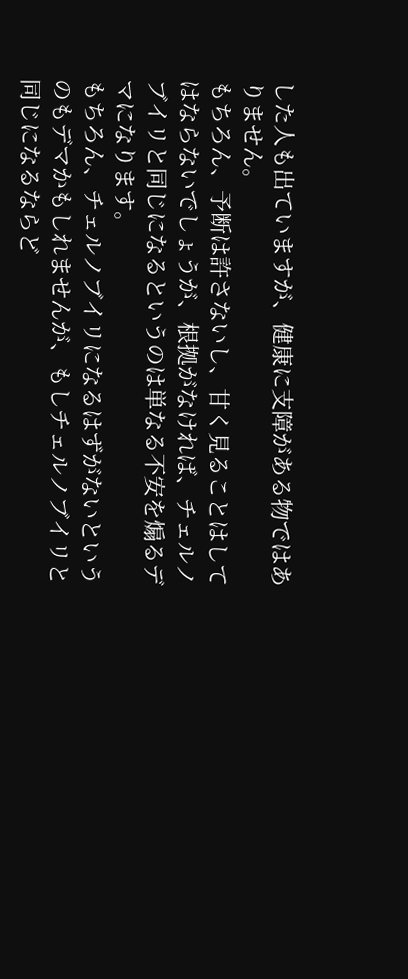した人も出ていますが、健康に支障がある物ではありません。
もちろん、予断は許さないし、甘く見ることはしてはならないでしょうが、根拠がなければ、チェルノブイリと同じになるというのは単なる不安を煽るデマになります。
もちろん、チェルノブイリになるはずがないというのもデマかもしれませんが、もしチェルノブイリと同じになるならど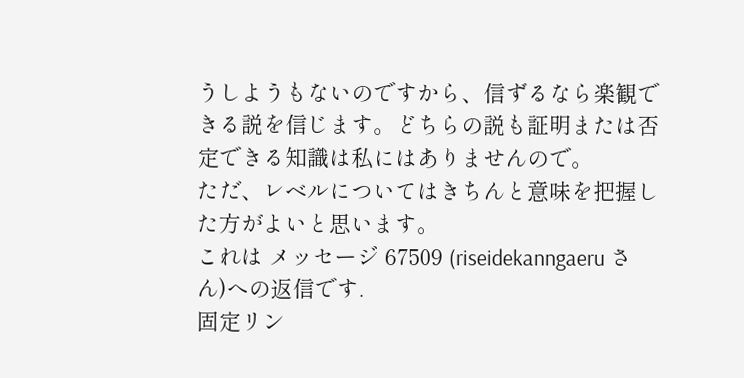うしようもないのですから、信ずるなら楽観できる説を信じます。どちらの説も証明または否定できる知識は私にはありませんので。
ただ、レベルについてはきちんと意味を把握した方がよいと思います。
これは メッセージ 67509 (riseidekanngaeru さん)への返信です.
固定リン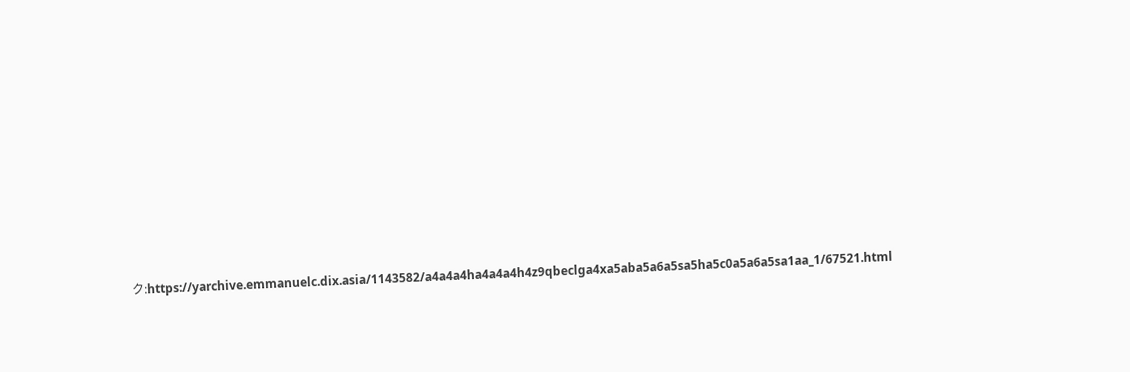ク:https://yarchive.emmanuelc.dix.asia/1143582/a4a4a4ha4a4a4h4z9qbeclga4xa5aba5a6a5sa5ha5c0a5a6a5sa1aa_1/67521.html